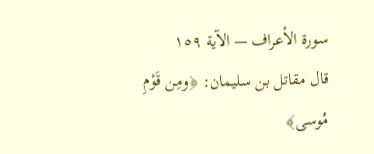سورة الأعراف — الآية ١٥٩
قال مقاتل بن سليمان: ﴿ومِن قَوْمِ مُوسى﴾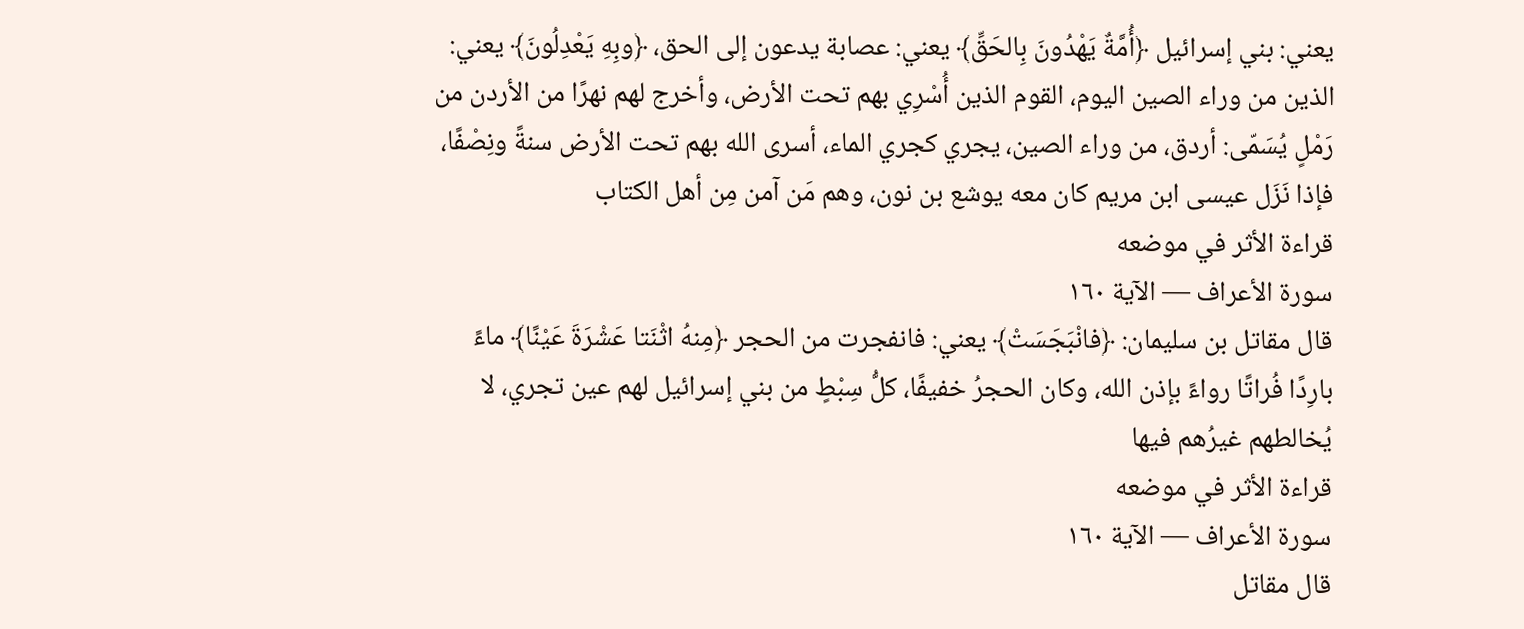يعني: بني إسرائيل ﴿أُمَّةٌ يَهْدُونَ بِالحَقِّ﴾ يعني: عصابة يدعون إلى الحق، ﴿وبِهِ يَعْدِلُونَ﴾ يعني: الذين من وراء الصين اليوم، القوم الذين أُسْرِي بهم تحت الأرض، وأخرج لهم نهرًا من الأردن من رَمْلٍ يُسَمّى: أردق، من وراء الصين، يجري كجري الماء، أسرى الله بهم تحت الأرض سنةً ونِصْفًا، فإذا نَزَل عيسى ابن مريم كان معه يوشع بن نون، وهم مَن آمن مِن أهل الكتاب
قراءة الأثر في موضعه
سورة الأعراف — الآية ١٦٠
قال مقاتل بن سليمان: ﴿فانْبَجَسَتْ﴾ يعني: فانفجرت من الحجر ﴿مِنهُ اثْنَتا عَشْرَةَ عَيْنًا﴾ ماءً بارِدًا فُراتًا رواءً بإذن الله، وكان الحجرُ خفيفًا، كلُّ سِبْطٍ من بني إسرائيل لهم عين تجري، لا يُخالطهم غيرُهم فيها
قراءة الأثر في موضعه
سورة الأعراف — الآية ١٦٠
قال مقاتل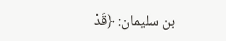بن سليمان: ﴿قَدْ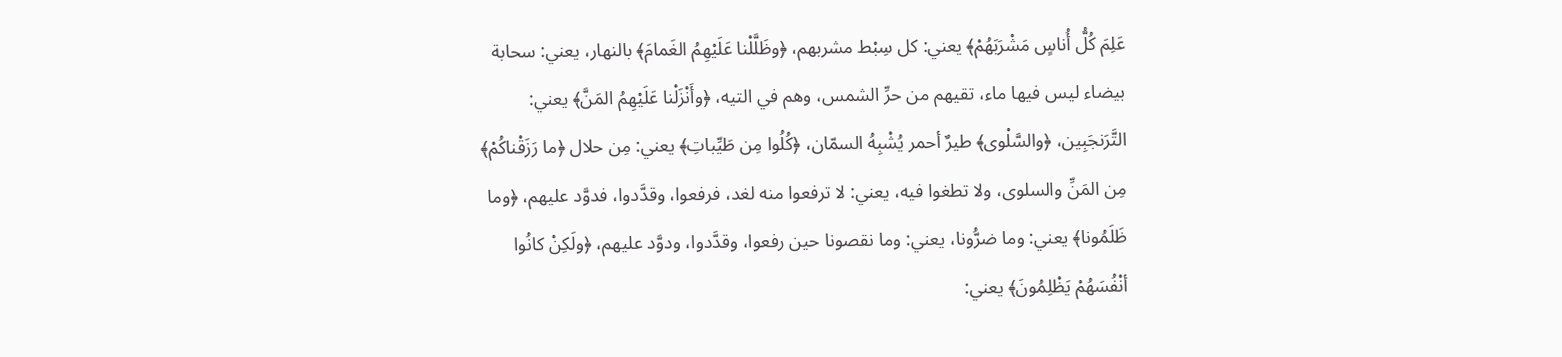عَلِمَ كُلُّ أُناسٍ مَشْرَبَهُمْ﴾ يعني: كل سِبْط مشربهم، ﴿وظَلَّلْنا عَلَيْهِمُ الغَمامَ﴾ بالنهار، يعني: سحابة بيضاء ليس فيها ماء، تقيهم من حرِّ الشمس، وهم في التيه، ﴿وأَنْزَلْنا عَلَيْهِمُ المَنَّ﴾ يعني: التَّرَنجَبِين، ﴿والسَّلْوى﴾ طيرٌ أحمر يُشْبِهُ السمّان، ﴿كُلُوا مِن طَيِّباتِ﴾ يعني: مِن حلال ﴿ما رَزَقْناكُمْ﴾ مِن المَنِّ والسلوى، ولا تطغوا فيه، يعني: لا ترفعوا منه لغد، فرفعوا، وقدَّدوا، فدوَّد عليهم، ﴿وما ظَلَمُونا﴾ يعني: وما ضرُّونا، يعني: وما نقصونا حين رفعوا، وقدَّدوا، ودوَّد عليهم، ﴿ولَكِنْ كانُوا أنْفُسَهُمْ يَظْلِمُونَ﴾ يعني: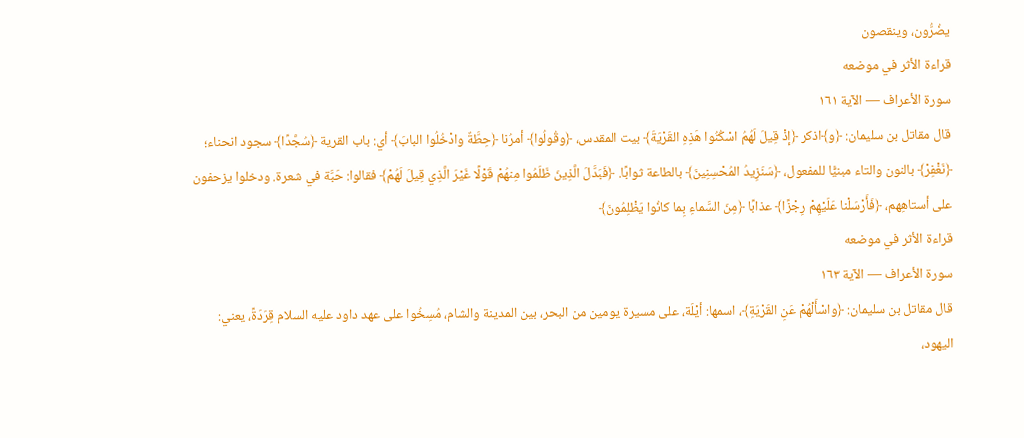يضُرُّون، وينقصون
قراءة الأثر في موضعه
سورة الأعراف — الآية ١٦١
قال مقاتل بن سليمان: ﴿و﴾اذكر ﴿إذْ قِيلَ لَهُمُ اسْكُنُوا هَذِهِ القَرْيَةَ﴾ بيت المقدس، ﴿وقُولُوا﴾ أمرُنا ﴿حِطَّةٌ وادْخُلُوا البابَ﴾ أي: باب القرية ﴿سُجَّدًا﴾ سجود انحناء؛ ﴿نَغْفِرْ﴾ بالنون والتاء مبنيًّا للمفعول، ﴿سَنَزِيدُ المُحْسِنِينَ﴾ بالطاعة ثوابًا. ﴿فَبَدَّلَ الَّذِينَ ظَلَمُوا مِنهُمْ قَوْلًا غَيْرَ الَّذِي قِيلَ لَهُمْ﴾ فقالوا: حَبَّة في شعرة. ودخلوا يزحفون على أستاهِهم، ﴿فَأَرْسَلْنا عَلَيْهِمْ رِجْزًا﴾ عذابًا ﴿مِنَ السَّماءِ بِما كانُوا يَظْلِمُونَ﴾
قراءة الأثر في موضعه
سورة الأعراف — الآية ١٦٣
قال مقاتل بن سليمان: ﴿واسْأَلْهُمْ عَنِ القَرْيَةِ﴾، اسمها: أيْلَة، على مسيرة يومين من البحر، بين المدينة والشام، مُسِخُوا على عهد داود عليه السلام قِرَدَةً، يعني: اليهود،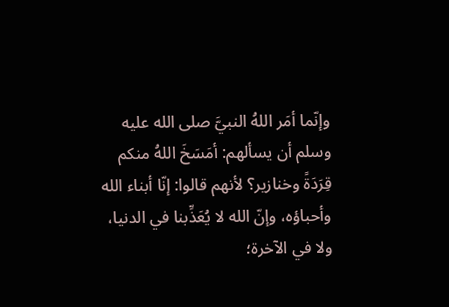وإنّما أمَر اللهُ النبيَّ صلى الله عليه وسلم أن يسألهم: أمَسَخَ اللهُ منكم قِرَدَةً وخنازير؟ لأنهم قالوا: إنّا أبناء الله وأحباؤه، وإنّ الله لا يُعَذِّبنا في الدنيا، ولا في الآخرة؛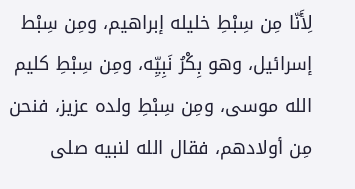لِأَنّا مِن سِبْطِ خليله إبراهيم، ومِن سِبْط إسرائيل، وهو بِكْرُ نَبِيِّه، ومِن سِبْطِ كليم الله موسى، ومِن سِبْطِ ولده عزيز، فنحن مِن أولادهم، فقال الله لنبيه صلى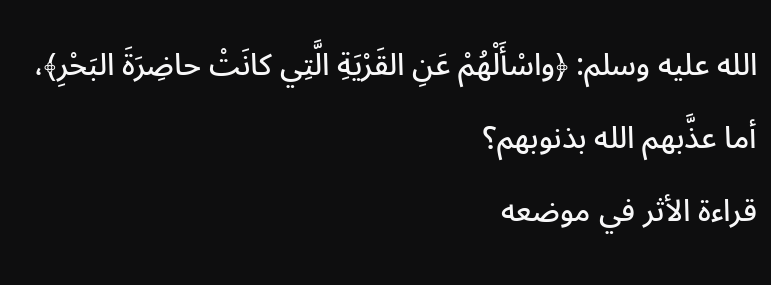الله عليه وسلم: ﴿واسْأَلْهُمْ عَنِ القَرْيَةِ الَّتِي كانَتْ حاضِرَةَ البَحْرِ﴾، أما عذَّبهم الله بذنوبهم؟
قراءة الأثر في موضعه